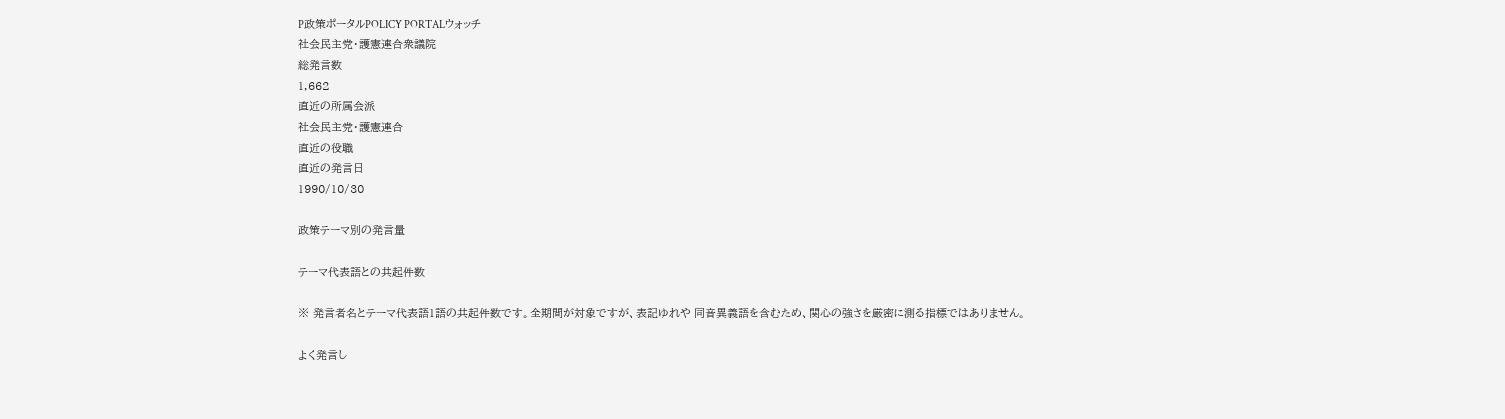P政策ポータルPOLICY PORTALウォッチ
社会民主党・護憲連合衆議院
総発言数
1,662
直近の所属会派
社会民主党・護憲連合
直近の役職
直近の発言日
1990/10/30

政策テーマ別の発言量

テーマ代表語との共起件数

※ 発言者名とテーマ代表語1語の共起件数です。全期間が対象ですが、表記ゆれや 同音異義語を含むため、関心の強さを厳密に測る指標ではありません。

よく発言し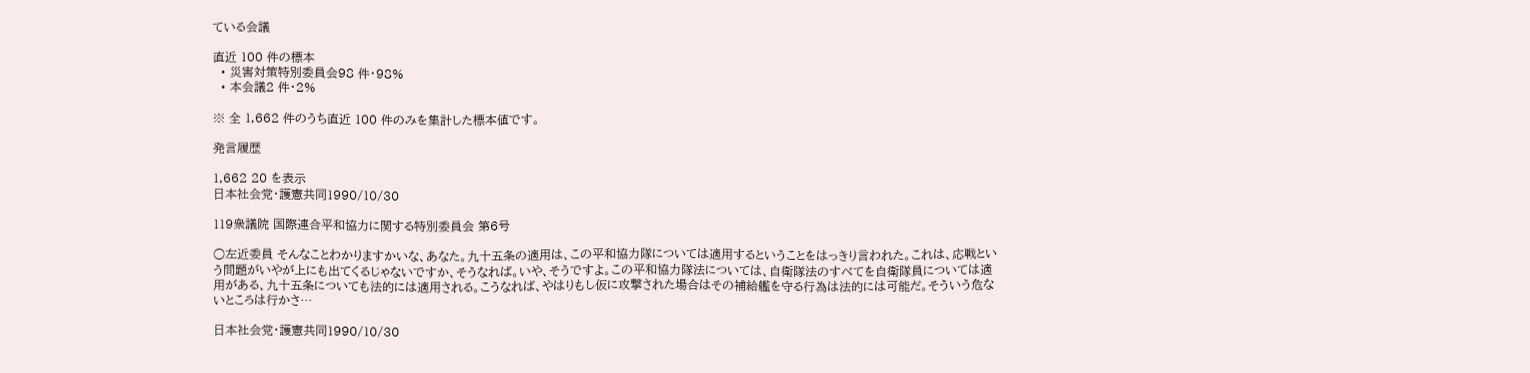ている会議

直近 100 件の標本
  • 災害対策特別委員会98 件・98%
  • 本会議2 件・2%

※ 全 1,662 件のうち直近 100 件のみを集計した標本値です。

発言履歴

1,662 20 を表示
日本社会党・護憲共同1990/10/30

119衆議院 国際連合平和協力に関する特別委員会 第6号

○左近委員 そんなことわかりますかいな、あなた。九十五条の適用は、この平和協力隊については適用するということをはっきり言われた。これは、応戦という問題がいやが上にも出てくるじゃないですか、そうなれば。いや、そうですよ。この平和協力隊法については、自衛隊法のすべてを自衛隊員については適用がある、九十五条についても法的には適用される。こうなれば、やはりもし仮に攻撃された場合はその補給艦を守る行為は法的には可能だ。そういう危ないところは行かさ…

日本社会党・護憲共同1990/10/30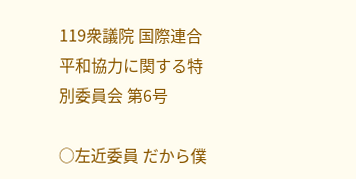119衆議院 国際連合平和協力に関する特別委員会 第6号

○左近委員 だから僕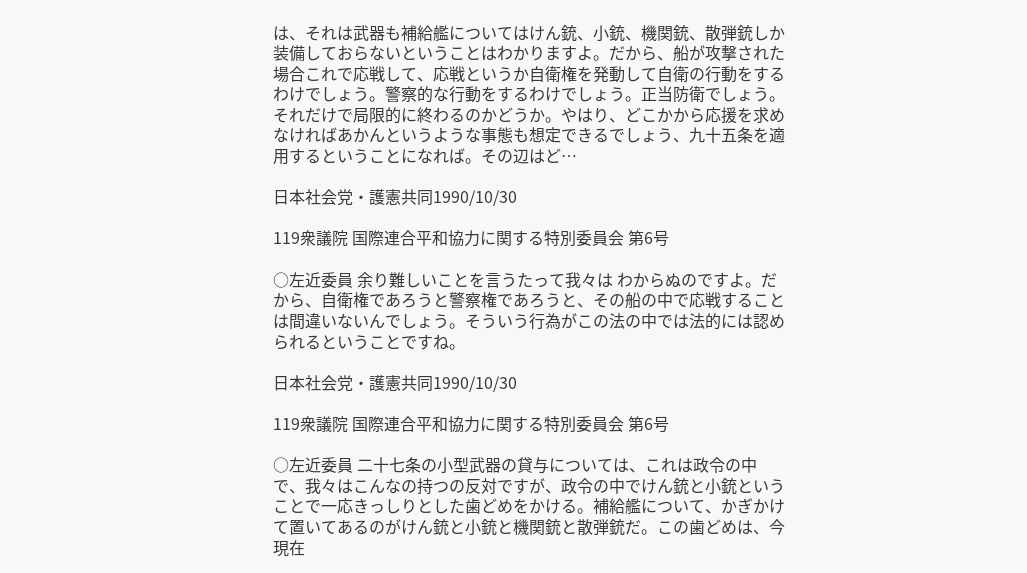は、それは武器も補給艦についてはけん銃、小銃、機関銃、散弾銃しか装備しておらないということはわかりますよ。だから、船が攻撃された場合これで応戦して、応戦というか自衛権を発動して自衛の行動をするわけでしょう。警察的な行動をするわけでしょう。正当防衛でしょう。それだけで局限的に終わるのかどうか。やはり、どこかから応援を求めなければあかんというような事態も想定できるでしょう、九十五条を適用するということになれば。その辺はど…

日本社会党・護憲共同1990/10/30

119衆議院 国際連合平和協力に関する特別委員会 第6号

○左近委員 余り難しいことを言うたって我々は わからぬのですよ。だから、自衛権であろうと警察権であろうと、その船の中で応戦することは間違いないんでしょう。そういう行為がこの法の中では法的には認められるということですね。

日本社会党・護憲共同1990/10/30

119衆議院 国際連合平和協力に関する特別委員会 第6号

○左近委員 二十七条の小型武器の貸与については、これは政令の中で、我々はこんなの持つの反対ですが、政令の中でけん銃と小銃ということで一応きっしりとした歯どめをかける。補給艦について、かぎかけて置いてあるのがけん銃と小銃と機関銃と散弾銃だ。この歯どめは、今現在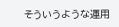そういうような運用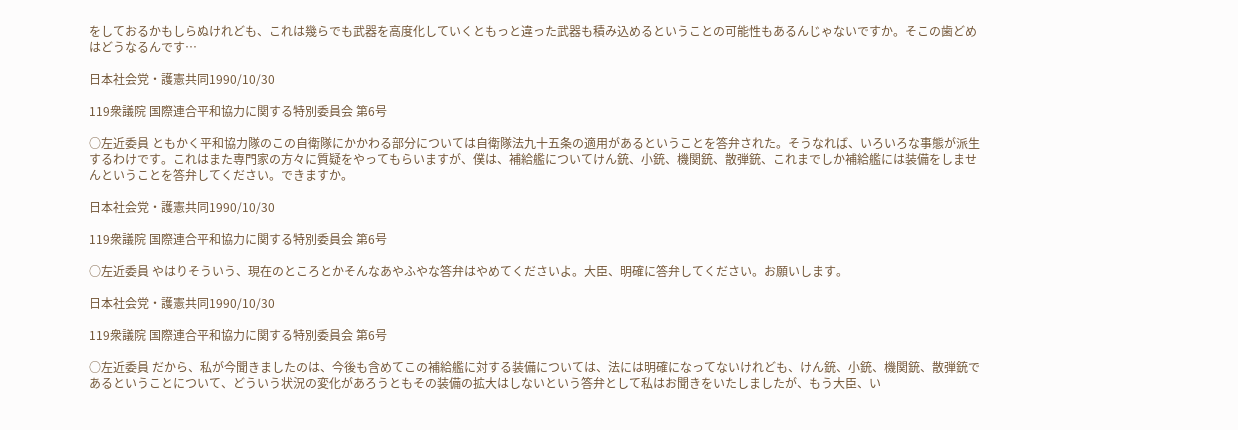をしておるかもしらぬけれども、これは幾らでも武器を高度化していくともっと違った武器も積み込めるということの可能性もあるんじゃないですか。そこの歯どめはどうなるんです…

日本社会党・護憲共同1990/10/30

119衆議院 国際連合平和協力に関する特別委員会 第6号

○左近委員 ともかく平和協力隊のこの自衛隊にかかわる部分については自衛隊法九十五条の適用があるということを答弁された。そうなれば、いろいろな事態が派生するわけです。これはまた専門家の方々に質疑をやってもらいますが、僕は、補給艦についてけん銃、小銃、機関銃、散弾銃、これまでしか補給艦には装備をしませんということを答弁してください。できますか。

日本社会党・護憲共同1990/10/30

119衆議院 国際連合平和協力に関する特別委員会 第6号

○左近委員 やはりそういう、現在のところとかそんなあやふやな答弁はやめてくださいよ。大臣、明確に答弁してください。お願いします。

日本社会党・護憲共同1990/10/30

119衆議院 国際連合平和協力に関する特別委員会 第6号

○左近委員 だから、私が今聞きましたのは、今後も含めてこの補給艦に対する装備については、法には明確になってないけれども、けん銃、小銃、機関銃、散弾銃であるということについて、どういう状況の変化があろうともその装備の拡大はしないという答弁として私はお聞きをいたしましたが、もう大臣、い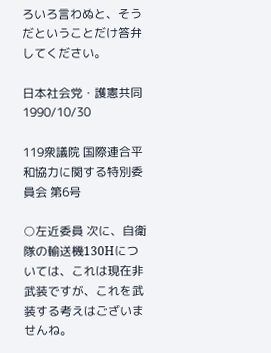ろいろ言わぬと、そうだということだけ答弁してください。

日本社会党・護憲共同1990/10/30

119衆議院 国際連合平和協力に関する特別委員会 第6号

○左近委員 次に、自衛隊の輸送機130Hについては、これは現在非武装ですが、これを武装する考えはございませんね。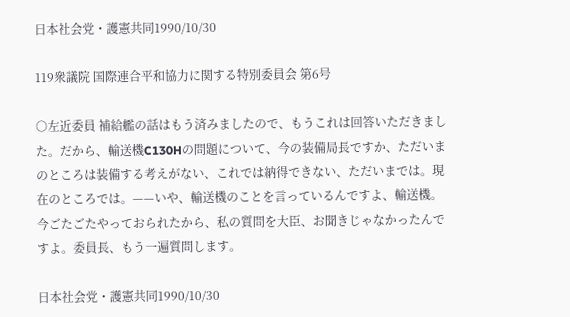日本社会党・護憲共同1990/10/30

119衆議院 国際連合平和協力に関する特別委員会 第6号

○左近委員 補給艦の話はもう済みましたので、もうこれは回答いただきました。だから、輸送機C130Hの問題について、今の装備局長ですか、ただいまのところは装備する考えがない、これでは納得できない、ただいまでは。現在のところでは。——いや、輸送機のことを言っているんですよ、輸送機。今ごたごたやっておられたから、私の質問を大臣、お聞きじゃなかったんですよ。委員長、もう一遍質問します。

日本社会党・護憲共同1990/10/30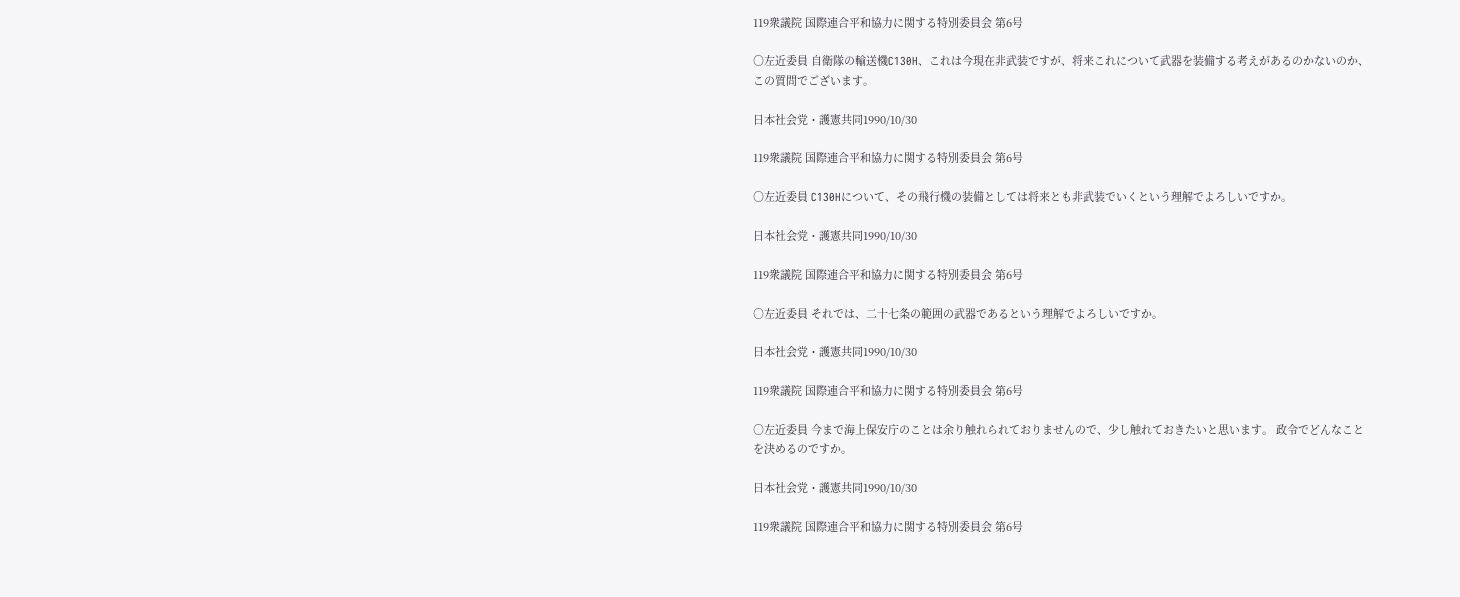119衆議院 国際連合平和協力に関する特別委員会 第6号

○左近委員 自衛隊の輸送機C130H、これは今現在非武装ですが、将来これについて武器を装備する考えがあるのかないのか、この質問でございます。

日本社会党・護憲共同1990/10/30

119衆議院 国際連合平和協力に関する特別委員会 第6号

○左近委員 C130Hについて、その飛行機の装備としては将来とも非武装でいくという理解でよろしいですか。

日本社会党・護憲共同1990/10/30

119衆議院 国際連合平和協力に関する特別委員会 第6号

○左近委員 それでは、二十七条の範囲の武器であるという理解でよろしいですか。

日本社会党・護憲共同1990/10/30

119衆議院 国際連合平和協力に関する特別委員会 第6号

○左近委員 今まで海上保安庁のことは余り触れられておりませんので、少し触れておきたいと思います。 政令でどんなことを決めるのですか。

日本社会党・護憲共同1990/10/30

119衆議院 国際連合平和協力に関する特別委員会 第6号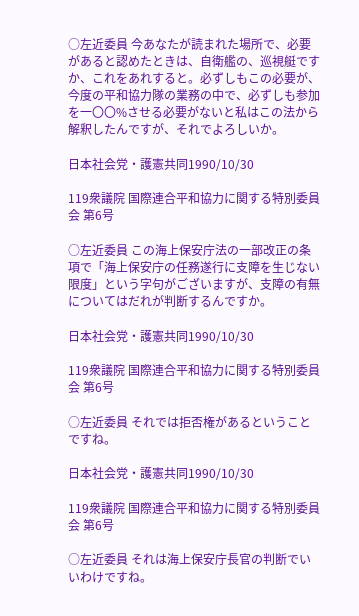○左近委員 今あなたが読まれた場所で、必要があると認めたときは、自衛艦の、巡視艇ですか、これをあれすると。必ずしもこの必要が、今度の平和協力隊の業務の中で、必ずしも参加を一〇〇%させる必要がないと私はこの法から解釈したんですが、それでよろしいか。

日本社会党・護憲共同1990/10/30

119衆議院 国際連合平和協力に関する特別委員会 第6号

○左近委員 この海上保安庁法の一部改正の条項で「海上保安庁の任務遂行に支障を生じない限度」という字句がございますが、支障の有無についてはだれが判断するんですか。

日本社会党・護憲共同1990/10/30

119衆議院 国際連合平和協力に関する特別委員会 第6号

○左近委員 それでは拒否権があるということですね。

日本社会党・護憲共同1990/10/30

119衆議院 国際連合平和協力に関する特別委員会 第6号

○左近委員 それは海上保安庁長官の判断でいいわけですね。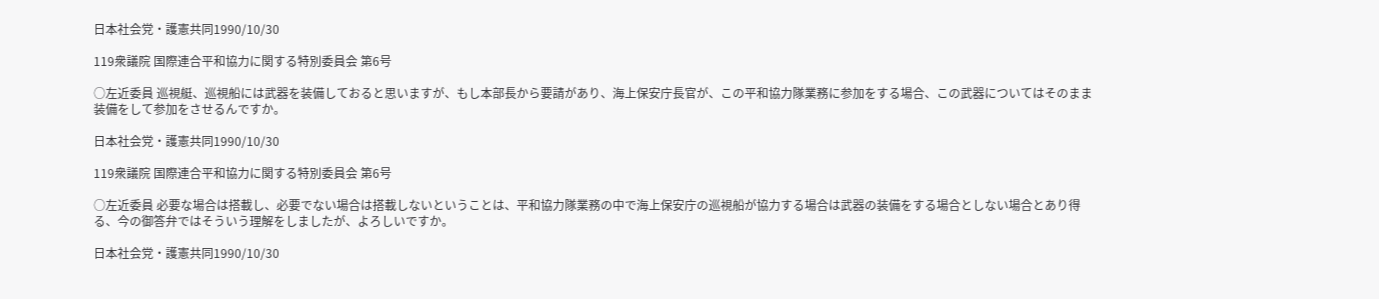日本社会党・護憲共同1990/10/30

119衆議院 国際連合平和協力に関する特別委員会 第6号

○左近委員 巡視艇、巡視船には武器を装備しておると思いますが、もし本部長から要請があり、海上保安庁長官が、この平和協力隊業務に参加をする場合、この武器についてはそのまま装備をして参加をさせるんですか。

日本社会党・護憲共同1990/10/30

119衆議院 国際連合平和協力に関する特別委員会 第6号

○左近委員 必要な場合は搭載し、必要でない場合は搭載しないということは、平和協力隊業務の中で海上保安庁の巡視船が協力する場合は武器の装備をする場合としない場合とあり得る、今の御答弁ではそういう理解をしましたが、よろしいですか。

日本社会党・護憲共同1990/10/30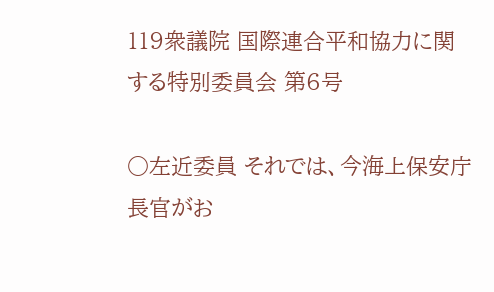119衆議院 国際連合平和協力に関する特別委員会 第6号

○左近委員 それでは、今海上保安庁長官がお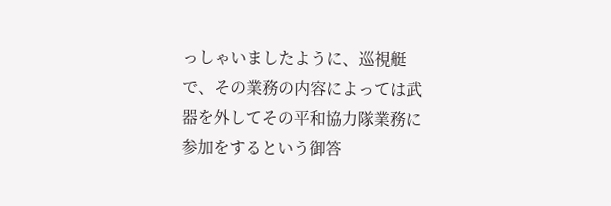っしゃいましたように、巡視艇で、その業務の内容によっては武器を外してその平和協力隊業務に参加をするという御答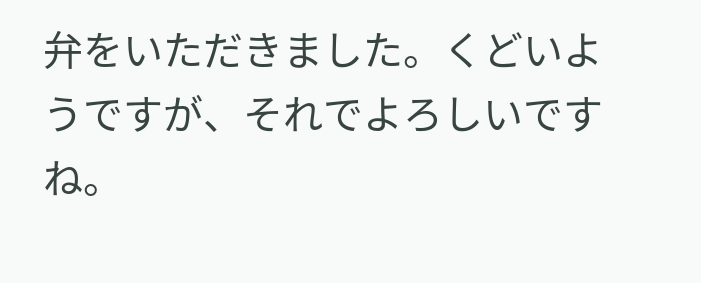弁をいただきました。くどいようですが、それでよろしいですね。